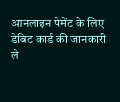आनलाइन पेमेंट के लिए डेबिट कार्ड की जानकारी ले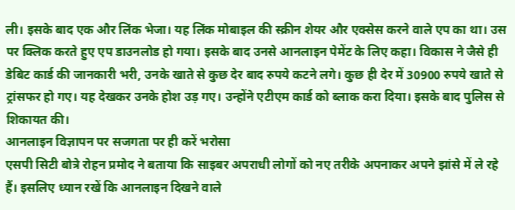ली। इसके बाद एक और लिंक भेजा। यह लिंक मोबाइल की स्क्रीन शेयर और एक्सेस करने वाले एप का था। उस पर क्लिक करते हुए एप डाउनलोड हो गया। इसके बाद उनसे आनलाइन पेमेंट के लिए कहा। विकास ने जैसे ही डेबिट कार्ड की जानकारी भरी, उनके खाते से कुछ देर बाद रुपये कटने लगे। कुछ ही देर में 30900 रुपये खाते से ट्रांसफर हो गए। यह देखकर उनके होश उड़ गए। उन्होंने एटीएम कार्ड को ब्लाक करा दिया। इसके बाद पुलिस से शिकायत की।
आनलाइन विज्ञापन पर सजगता पर ही करें भरोसा
एसपी सिटी बोत्रे रोहन प्रमोद ने बताया कि साइबर अपराधी लोगों को नए तरीके अपनाकर अपने झांसे में ले रहे हैं। इसलिए ध्यान रखें कि आनलाइन दिखने वाले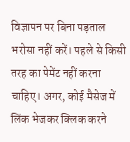विज्ञापन पर बिना पड़ताल भरोसा नहीं करें। पहले से किसी तरह का पेमेंट नहीं करना चाहिए। अगर, कोई मैसेज में लिंक भेजकर क्लिक करने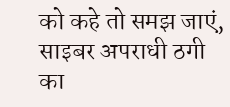को कहे तो समझ जाएं, साइबर अपराधी ठगी का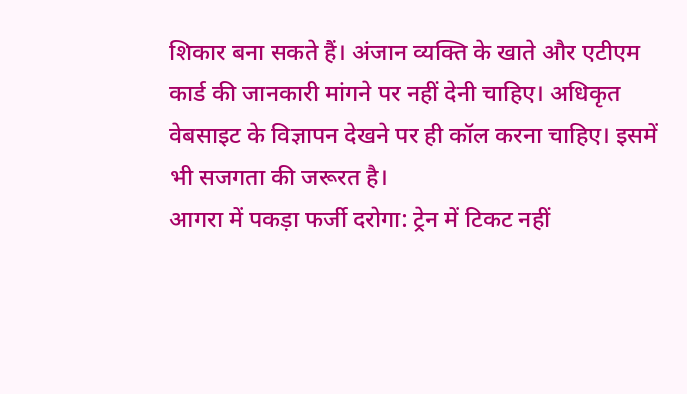शिकार बना सकते हैं। अंजान व्यक्ति के खाते और एटीएम कार्ड की जानकारी मांगने पर नहीं देनी चाहिए। अधिकृत वेबसाइट के विज्ञापन देखने पर ही कॉल करना चाहिए। इसमें भी सजगता की जरूरत है।
आगरा में पकड़ा फर्जी दरोगा: ट्रेन में टिकट नहीं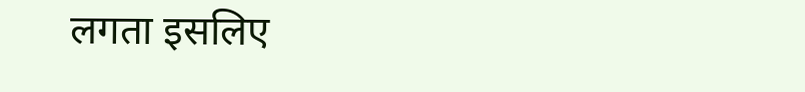लगता इसलिए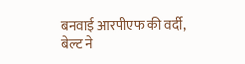बनवाई आरपीएफ की वर्दी, बेल्ट ने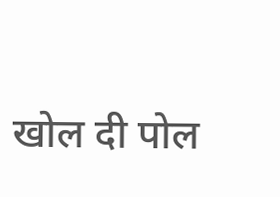खोल दी पोल